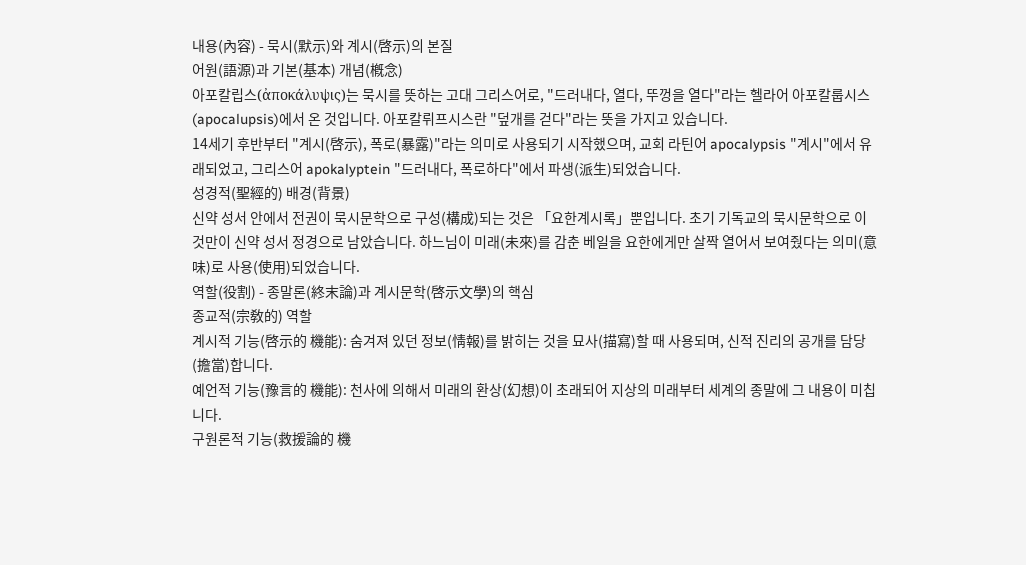내용(內容) - 묵시(默示)와 계시(啓示)의 본질
어원(語源)과 기본(基本) 개념(槪念)
아포칼립스(ἀποκάλυψις)는 묵시를 뜻하는 고대 그리스어로, "드러내다, 열다, 뚜껑을 열다"라는 헬라어 아포칼룹시스(apocalupsis)에서 온 것입니다. 아포칼뤼프시스란 "덮개를 걷다"라는 뜻을 가지고 있습니다.
14세기 후반부터 "계시(啓示), 폭로(暴露)"라는 의미로 사용되기 시작했으며, 교회 라틴어 apocalypsis "계시"에서 유래되었고, 그리스어 apokalyptein "드러내다, 폭로하다"에서 파생(派生)되었습니다.
성경적(聖經的) 배경(背景)
신약 성서 안에서 전권이 묵시문학으로 구성(構成)되는 것은 「요한계시록」뿐입니다. 초기 기독교의 묵시문학으로 이것만이 신약 성서 정경으로 남았습니다. 하느님이 미래(未來)를 감춘 베일을 요한에게만 살짝 열어서 보여줬다는 의미(意味)로 사용(使用)되었습니다.
역할(役割) - 종말론(終末論)과 계시문학(啓示文學)의 핵심
종교적(宗敎的) 역할
계시적 기능(啓示的 機能): 숨겨져 있던 정보(情報)를 밝히는 것을 묘사(描寫)할 때 사용되며, 신적 진리의 공개를 담당(擔當)합니다.
예언적 기능(豫言的 機能): 천사에 의해서 미래의 환상(幻想)이 초래되어 지상의 미래부터 세계의 종말에 그 내용이 미칩니다.
구원론적 기능(救援論的 機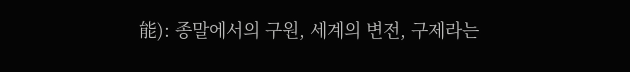能): 종말에서의 구원, 세계의 변전, 구제라는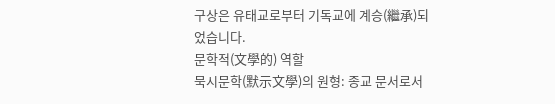구상은 유태교로부터 기독교에 계승(繼承)되었습니다.
문학적(文學的) 역할
묵시문학(默示文學)의 원형: 종교 문서로서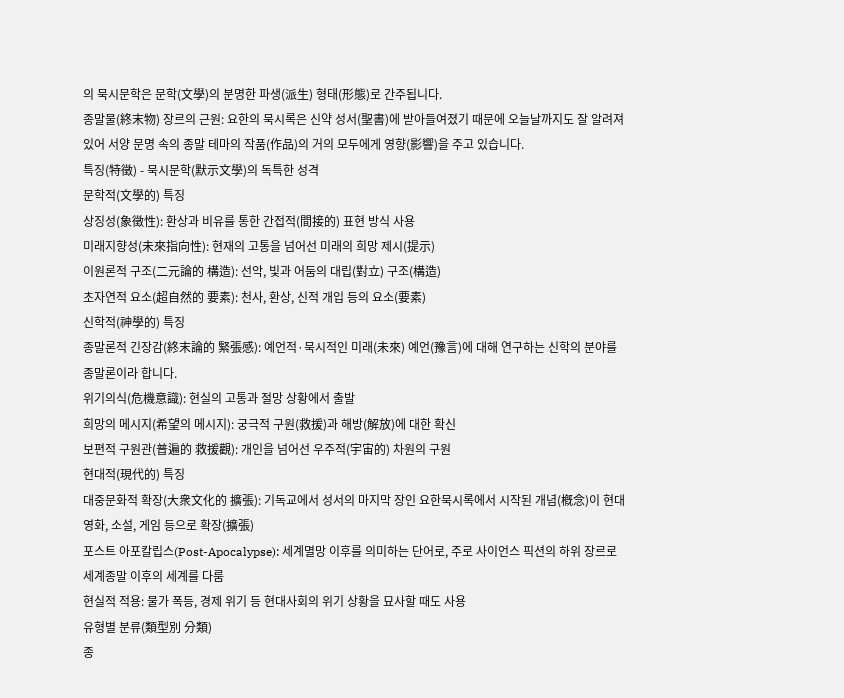의 묵시문학은 문학(文學)의 분명한 파생(派生) 형태(形態)로 간주됩니다.
종말물(終末物) 장르의 근원: 요한의 묵시록은 신약 성서(聖書)에 받아들여졌기 때문에 오늘날까지도 잘 알려져 있어 서양 문명 속의 종말 테마의 작품(作品)의 거의 모두에게 영향(影響)을 주고 있습니다.
특징(特徵) - 묵시문학(默示文學)의 독특한 성격
문학적(文學的) 특징
상징성(象徵性): 환상과 비유를 통한 간접적(間接的) 표현 방식 사용
미래지향성(未來指向性): 현재의 고통을 넘어선 미래의 희망 제시(提示)
이원론적 구조(二元論的 構造): 선악, 빛과 어둠의 대립(對立) 구조(構造)
초자연적 요소(超自然的 要素): 천사, 환상, 신적 개입 등의 요소(要素)
신학적(神學的) 특징
종말론적 긴장감(終末論的 緊張感): 예언적·묵시적인 미래(未來) 예언(豫言)에 대해 연구하는 신학의 분야를 종말론이라 합니다.
위기의식(危機意識): 현실의 고통과 절망 상황에서 출발
희망의 메시지(希望의 메시지): 궁극적 구원(救援)과 해방(解放)에 대한 확신
보편적 구원관(普遍的 救援觀): 개인을 넘어선 우주적(宇宙的) 차원의 구원
현대적(現代的) 특징
대중문화적 확장(大衆文化的 擴張): 기독교에서 성서의 마지막 장인 요한묵시록에서 시작된 개념(槪念)이 현대 영화, 소설, 게임 등으로 확장(擴張)
포스트 아포칼립스(Post-Apocalypse): 세계멸망 이후를 의미하는 단어로, 주로 사이언스 픽션의 하위 장르로 세계종말 이후의 세계를 다룸
현실적 적용: 물가 폭등, 경제 위기 등 현대사회의 위기 상황을 묘사할 때도 사용
유형별 분류(類型別 分類)
종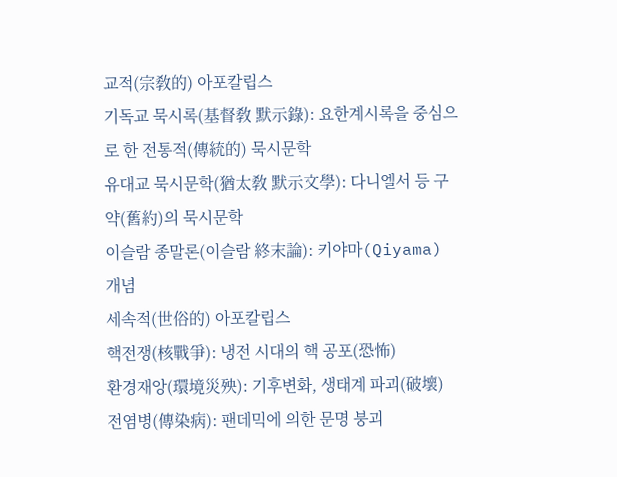교적(宗敎的) 아포칼립스
기독교 묵시록(基督敎 默示錄): 요한계시록을 중심으로 한 전통적(傳統的) 묵시문학
유대교 묵시문학(猶太敎 默示文學): 다니엘서 등 구약(舊約)의 묵시문학
이슬람 종말론(이슬람 終末論): 키야마(Qiyama) 개념
세속적(世俗的) 아포칼립스
핵전쟁(核戰爭): 냉전 시대의 핵 공포(恐怖)
환경재앙(環境災殃): 기후변화, 생태계 파괴(破壞)
전염병(傳染病): 팬데믹에 의한 문명 붕괴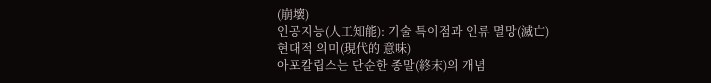(崩壞)
인공지능(人工知能): 기술 특이점과 인류 멸망(滅亡)
현대적 의미(現代的 意味)
아포칼립스는 단순한 종말(終末)의 개념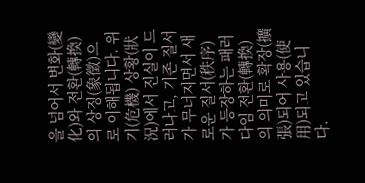을 넘어서 변화(變化)와 전환(轉換)의 상징(象徵)으로 이해됩니다. 위기(危機) 상황(狀況)에서 진실이 드러나고, 기존 질서가 무너지면서 새로운 질서(秩序)가 등장하는 패러다임 전환(轉換)의 의미로 확장(擴張)되어 사용(使用)되고 있습니다.